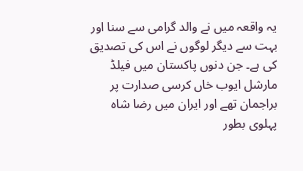یہ واقعہ میں نے والد گرامی سے سنا اور بہت سے دیگر لوگوں نے اس کی تصدیق کی ہے۔ جن دنوں پاکستان میں فیلڈ مارشل ایوب خاں کرسی صدارت پر براجمان تھے اور ایران میں رضا شاہ پہلوی بطور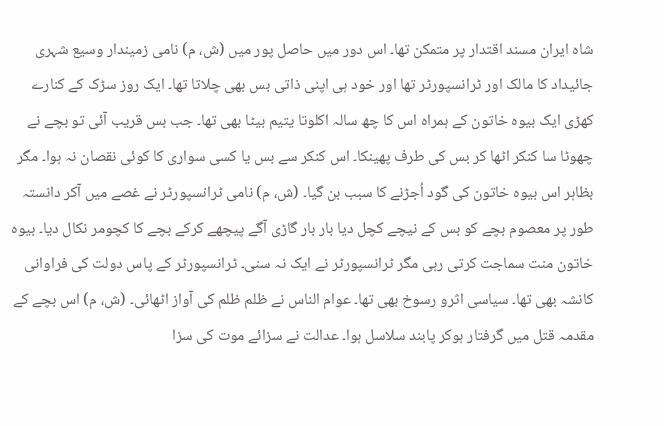شاہ ایران مسند اقتدار پر متمکن تھا۔ اس دور میں حاصل پور میں (ش، م) نامی زمیندار وسیع شہری جائیداد کا مالک اور ٹرانسپورٹر تھا اور خود ہی اپنی ذاتی بس بھی چلاتا تھا۔ ایک روز سڑک کے کنارے کھڑی ایک بیوہ خاتون کے ہمراہ اس کا چھ سالہ اکلوتا یتیم بیٹا بھی تھا۔ جب بس قریب آئی تو بچے نے چھوٹا سا کنکر اٹھا کر بس کی طرف پھینکا۔ اس کنکر سے بس یا کسی سواری کا کوئی نقصان نہ ہوا۔ مگر بظاہر اس بیوہ خاتون کی گود اُجڑنے کا سبب بن گیا۔ (ش، م) نامی ٹرانسپورٹر نے غصے میں آکر دانستہ طور پر معصوم بچے کو بس کے نیچے کچل دیا بار بار گاڑی آگے پیچھے کرکے بچے کا کچومر نکال دیا۔ بیوہ خاتون منت سماجت کرتی رہی مگر ٹرانسپورٹر نے ایک نہ سنی۔ ٹرانسپورٹر کے پاس دولت کی فراوانی کانشہ بھی تھا۔ سیاسی اثرو رسوخ بھی تھا۔ عوام الناس نے ظلم ظلم کی آواز اٹھائی۔ (ش، م) اس بچے کے مقدمہ قتل میں گرفتار ہوکر پابند سلاسل ہوا۔ عدالت نے سزائے موت کی سزا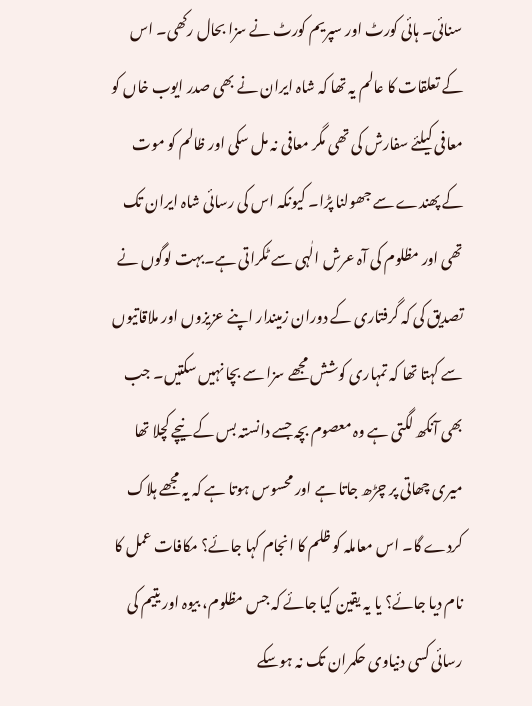سنائی۔ ہائی کورٹ اور سپریم کورٹ نے سزا بحال رکھی۔ اس کے تعلقات کا عالم یہ تھا کہ شاہ ایران نے بھی صدر ایوب خاں کو معافی کیلئے سفارش کی تھی مگر معافی نہ مل سکی اور ظالم کو موت کے پھندے سے جھولنا پڑا۔ کیونکہ اس کی رسائی شاہ ایران تک تھی اور مظلوم کی آہ عرش الٰہی سے ٹکراتی ہے۔بہت لوگوں نے تصدیق کی کہ گرفتاری کے دوران زمیندار اپنے عزیزوں اور ملاقاتیوں سے کہتا تھا کہ تمہاری کوشش مجھے سزا سے بچا نہیں سکتیں۔ جب بھی آنکھ لگتی ہے وہ معصوم بچہ جسے دانستہ بس کے نیچے کچلا تھا میری چھاتی پر چڑھ جاتا ہے اور محسوس ہوتا ہے کہ یہ مجھے ہلاک کردے گا۔ اس معاملہ کو ظلم کا انجام کہا جائے؟ مکافات عمل کا نام دیا جائے؟ یا یہ یقین کیا جائے کہ جس مظلوم، بیوہ اور یتیم کی رسائی کسی دنیاوی حکمران تک نہ ہوسکے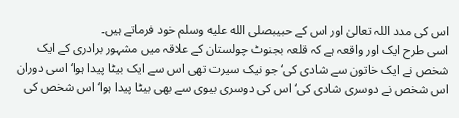اس کی مدد اللہ تعالیٰ اور اس کے حبیبصلى الله عليه وسلم خود فرماتے ہیں۔
اسی طرح ایک اور واقعہ ہے کہ قلعہ بجنوٹ چولستان کے علاقہ میں مشہور برادری کے ایک شخص نے ایک خاتون سے شادی کی‘ جو نیک سیرت تھی اس سے ایک بیٹا پیدا ہوا‘ اسی دوران اس شخص نے دوسری شادی کی‘ اس کی دوسری بیوی سے بھی بیٹا پیدا ہوا‘ اس شخص کی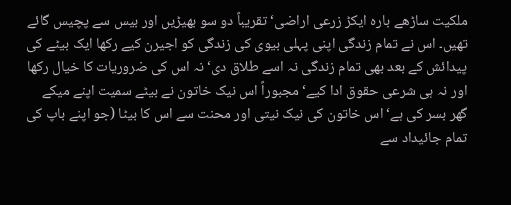ملکیت ساڑھے بارہ ایکڑ زرعی اراضی‘ تقریباً دو سو بھیڑیں اور بیس سے پچیس گائے تھیں۔ اس نے تمام زندگی اپنی پہلی بیوی کی زندگی کو اجیرن کیے رکھا ایک بیٹے کی پیدائش کے بعد بھی تمام زندگی نہ اسے طلاق دی‘ نہ اس کی ضروریات کا خیال رکھا اور نہ ہی شرعی حقوق ادا کیے‘ مجبوراً اس نیک خاتون نے بیٹے سمیت اپنے میکے گھر بسر کی ہے‘ اس خاتون کی نیک نیتی اور محنت سے اس کا بیٹا (جو اپنے باپ کی تمام جائیداد سے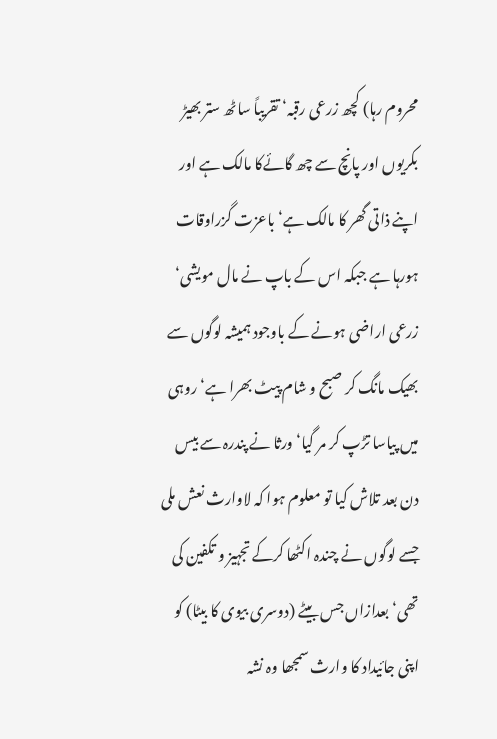محروم رہا) کچھ زرعی رقبہ‘ تقریباً ساٹھ ستر بھیڑ بکریوں اور پانچ سے چھ گائےکا مالک ہے اور اپنے ذاتی گھر کا مالک ہے‘ باعزت گزراوقات ہورہا ہے جبکہ اس کے باپ نے مال مویشی‘ زرعی اراضی ہونے کے باوجود ہمیشہ لوگوں سے بھیک مانگ کر صبح و شام پیٹ بھرا ہے‘ روہی میں پیاسا تڑپ کر مر گیا‘ ورثا نے پندرہ سے بیس دن بعد تلاش کیا تو معلوم ہوا کہ لاوارث نعش ملی جسے لوگوں نے چندہ اکٹھا کرکے تجہیز و تکفین کی تھی‘ بعدازاں جس بیٹے (دوسری بیوی کا بیٹا) کو اپنی جائیداد کا وارث سمجھا وہ نشہ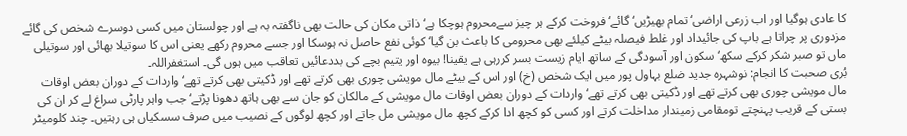کا عادی ہوگیا اور اب زرعی اراضی‘ تمام بھیڑیں‘ گائے‘ فروخت کرکے ہر چیز سےمحروم ہوچکا ہے‘ ذاتی مکان کی حالت بھی ناگفتہ بہ ہے اور چولستان میں کسی دوسرے شخص کی گائے مزدوری پر چراتا ہے باپ کی جائیداد اور غلط فیصلہ بیٹے کیلئے بھی محرومی کا باعث بن گیا‘ کوئی نفع حاصل نہ ہوسکا اور جسے محروم رکھے یعنی اس کا سوتیلا بھائی اور سوتیلی ماں تو صبر شکر کرکے سکھ‘ سکون اور آسودگی کے ساتھ ایام زیست بسر کررہی ہے یقینا! بیوہ اور یتیم بچے کی بددعائیں تعاقب میں ہوں گی۔ استغفراللہ۔
بُری صحبت کا انجام: نوشہرہ جدید ضلع بہاول پور میں ایک شخص (خ) اور اس کے بیٹے مال مویشی چوری بھی کرتے تھے اور ڈکیتی بھی کرتے تھے‘ واردات کے دوران بعض اوقات مال مویشی چوری بھی کرتے تھے اور ڈکیتی بھی کرتے تھے‘ واردات کے دوران بعض اوقات مال مویشی کے مالکان کو جان سے بھی ہاتھ دھونا پڑتے‘ جب واہر پارٹی سراغ لے کر ان کی بستی کے قریب پہنچتے تومقامی زمیندار مداخلت کرتے اور کسی کو کچھ ادا کرکے کچھ مال مویشی مل جاتے اور کچھ لوگوں کے نصیب میں صرف سسکیاں ہی رہتیں۔ چند کلومیٹر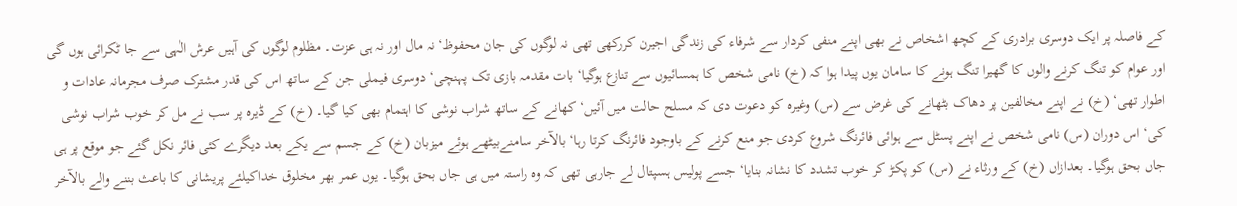کے فاصلہ پر ایک دوسری برادری کے کچھ اشخاص نے بھی اپنے منفی کردار سے شرفاء کی زندگی اجیرن کررکھی تھی نہ لوگوں کی جان محفوظ‘ نہ مال اور نہ ہی عزت۔ مظلوم لوگوں کی آہیں عرش الٰہی سے جا ٹکرائی ہوں گی اور عوام کو تنگ کرنے والوں کا گھیرا تنگ ہونے کا سامان یوں پیدا ہوا کہ (خ) نامی شخص کا ہمسائیوں سے تنازع ہوگیا‘ بات مقدمہ بازی تک پہنچی‘ دوسری فیملی جن کے ساتھ اس کی قدر مشترک صرف مجرمانہ عادات و اطوار تھی‘ (خ) نے اپنے مخالفین پر دھاک بٹھانے کی غرض سے (س) وغیرہ کو دعوت دی کہ مسلح حالت میں آئیں‘ کھانے کے ساتھ شراب نوشی کا اہتمام بھی کیا گیا۔ (خ) کے ڈیرہ پر سب نے مل کر خوب شراب نوشی کی‘ اس دوران (س) نامی شخص نے اپنے پسٹل سے ہوائی فائرنگ شروع کردی جو منع کرنے کے باوجود فائرنگ کرتا رہا‘ بالآخر سامنےبیٹھے ہوئے میزبان (خ) کے جسم سے یکے بعد دیگرے کئی فائر نکل گئے جو موقع پر ہی جاں بحق ہوگیا۔ بعدازاں (خ) کے ورثاء نے (س) کو پکڑ کر خوب تشدد کا نشانہ بنایا‘ جسے پولیس ہسپتال لے جارہی تھی کہ وہ راستہ میں ہی جاں بحق ہوگیا۔ یوں عمر بھر مخلوق خداکیلئے پریشانی کا باعث بننے والے بالآخر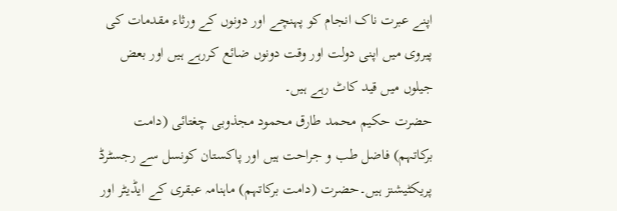اپنے عبرت ناک انجام کو پہنچے اور دونوں کے ورثاء مقدمات کی پیروی میں اپنی دولت اور وقت دونوں ضائع کررہے ہیں اور بعض جیلوں میں قید کاٹ رہے ہیں۔
حضرت حکیم محمد طارق محمود مجذوبی چغتائی (دامت برکاتہم) فاضل طب و جراحت ہیں اور پاکستان کونسل سے رجسٹرڈ پریکٹیشنز ہیں۔حضرت (دامت برکاتہم) ماہنامہ عبقری کے ایڈیٹر اور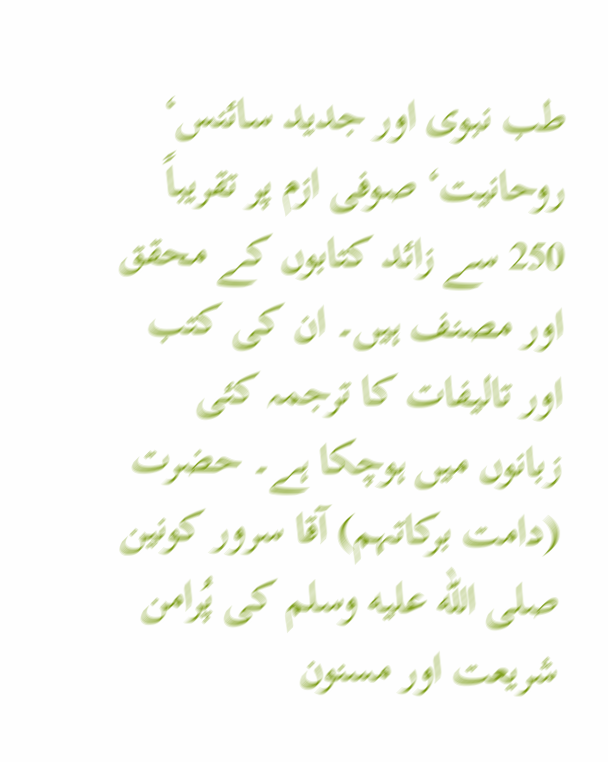طب نبوی اور جدید سائنس‘ روحانیت‘ صوفی ازم پر تقریباً 250 سے زائد کتابوں کے محقق اور مصنف ہیں۔ ان کی کتب اور تالیفات کا ترجمہ کئی زبانوں میں ہوچکا ہے۔ حضرت (دامت برکاتہم) آقا سرور کونین صلى الله عليه وسلم کی پُرامن شریعت اور مسنون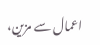اعمال سے مزین،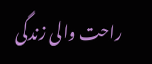راحت والی زندگی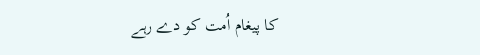کا پیغام اُمت کو دے رہے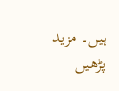ہیں۔ مزید پڑھیں